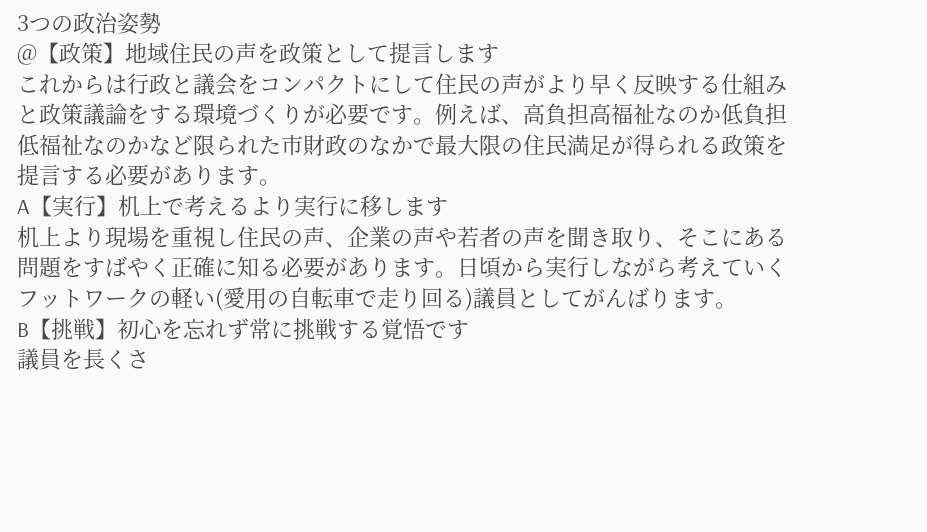3つの政治姿勢
@【政策】地域住民の声を政策として提言します
これからは行政と議会をコンパクトにして住民の声がより早く反映する仕組みと政策議論をする環境づくりが必要です。例えば、高負担高福祉なのか低負担低福祉なのかなど限られた市財政のなかで最大限の住民満足が得られる政策を提言する必要があります。
A【実行】机上で考えるより実行に移します
机上より現場を重視し住民の声、企業の声や若者の声を聞き取り、そこにある問題をすばやく正確に知る必要があります。日頃から実行しながら考えていくフットワークの軽い(愛用の自転車で走り回る)議員としてがんばります。
B【挑戦】初心を忘れず常に挑戦する覚悟です
議員を長くさ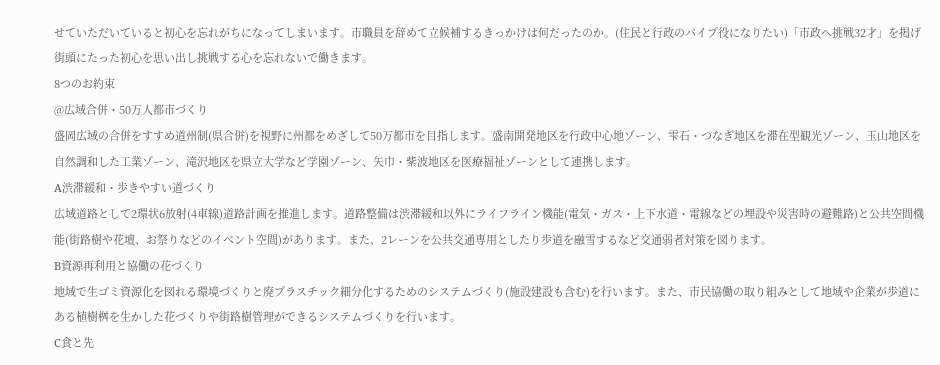せていただいていると初心を忘れがちになってしまいます。市職員を辞めて立候補するきっかけは何だったのか。(住民と行政のパイプ役になりたい)「市政へ挑戦32才」を掲げ街頭にたった初心を思い出し挑戦する心を忘れないで働きます。
8つのお約束
@広域合併・50万人都市づくり
盛岡広域の合併をすすめ道州制(県合併)を視野に州都をめざして50万都市を目指します。盛南開発地区を行政中心地ゾーン、雫石・つなぎ地区を滞在型観光ゾーン、玉山地区を自然調和した工業ゾーン、滝沢地区を県立大学など学園ゾーン、矢巾・紫波地区を医療福祉ゾーンとして連携します。
A渋滞緩和・歩きやすい道づくり
広域道路として2環状6放射(4車線)道路計画を推進します。道路整備は渋滞緩和以外にライフライン機能(電気・ガス・上下水道・電線などの埋設や災害時の避難路)と公共空間機能(街路樹や花壇、お祭りなどのイベント空間)があります。また、2レーンを公共交通専用としたり歩道を融雪するなど交通弱者対策を図ります。
B資源再利用と協働の花づくり
地域で生ゴミ資源化を図れる環境づくりと廃プラスチック細分化するためのシステムづくり(施設建設も含む)を行います。また、市民協働の取り組みとして地域や企業が歩道にある植樹桝を生かした花づくりや街路樹管理ができるシステムづくりを行います。
C食と先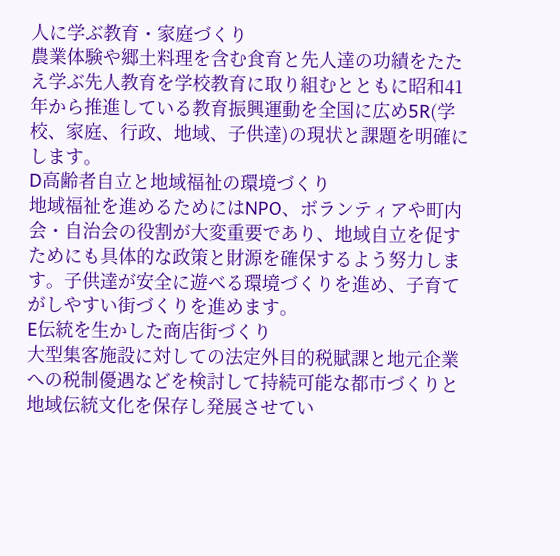人に学ぶ教育・家庭づくり
農業体験や郷土料理を含む食育と先人達の功績をたたえ学ぶ先人教育を学校教育に取り組むとともに昭和41年から推進している教育振興運動を全国に広め5R(学校、家庭、行政、地域、子供達)の現状と課題を明確にします。
D高齢者自立と地域福祉の環境づくり
地域福祉を進めるためにはNPO、ボランティアや町内会・自治会の役割が大変重要であり、地域自立を促すためにも具体的な政策と財源を確保するよう努力します。子供達が安全に遊べる環境づくりを進め、子育てがしやすい街づくりを進めます。
E伝統を生かした商店街づくり
大型集客施設に対しての法定外目的税賦課と地元企業への税制優遇などを検討して持続可能な都市づくりと地域伝統文化を保存し発展させてい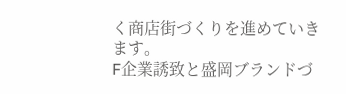く商店街づくりを進めていきます。
F企業誘致と盛岡ブランドづ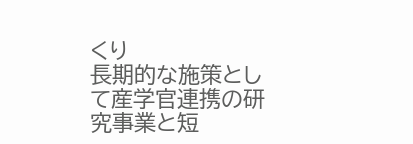くり
長期的な施策として産学官連携の研究事業と短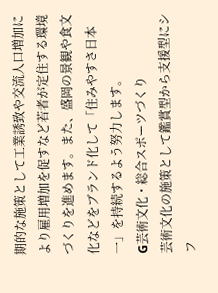期的な施策として工業誘致や交流人口増加により雇用増加を促すなど若者が定住する環境づくりを進めます。また、盛岡の景観や食文化などをブランド化して「住みやすさ日本一」を持続するよう努力します。
G芸術文化・総合スポーツづくり
芸術文化の施策として鑑賞型から支援型にシフ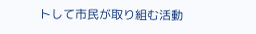トして市民が取り組む活動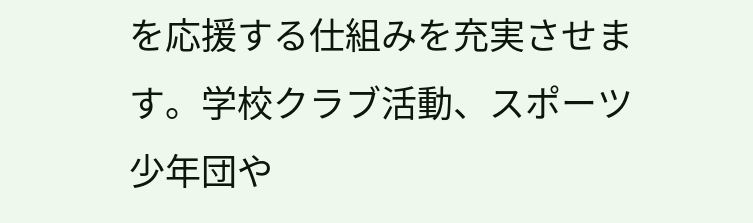を応援する仕組みを充実させます。学校クラブ活動、スポーツ少年団や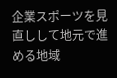企業スポーツを見直しして地元で進める地域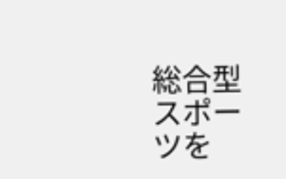総合型スポーツを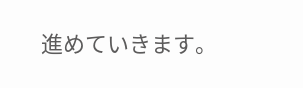進めていきます。